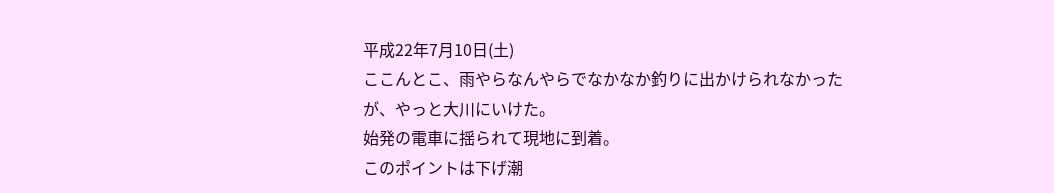平成22年7月10日(土)
ここんとこ、雨やらなんやらでなかなか釣りに出かけられなかったが、やっと大川にいけた。
始発の電車に揺られて現地に到着。
このポイントは下げ潮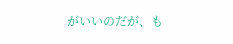がいいのだが、も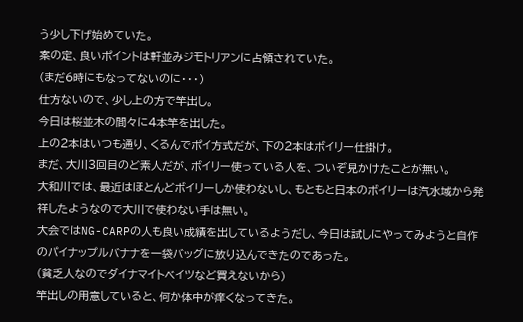う少し下げ始めていた。
案の定、良いポイントは軒並みジモトリアンに占領されていた。
(まだ6時にもなってないのに・・・)
仕方ないので、少し上の方で竿出し。
今日は桜並木の間々に4本竿を出した。
上の2本はいつも通り、くるんでポイ方式だが、下の2本はボイリー仕掛け。
まだ、大川3回目のど素人だが、ボイリー使っている人を、ついぞ見かけたことが無い。
大和川では、最近はほとんどボイリーしか使わないし、もともと日本のボイリーは汽水域から発祥したようなので大川で使わない手は無い。
大会ではNG-CARPの人も良い成績を出しているようだし、今日は試しにやってみようと自作のパイナップルバナナを一袋バッグに放り込んできたのであった。
(貧乏人なのでダイナマイトベイツなど買えないから)
竿出しの用意していると、何か体中が痒くなってきた。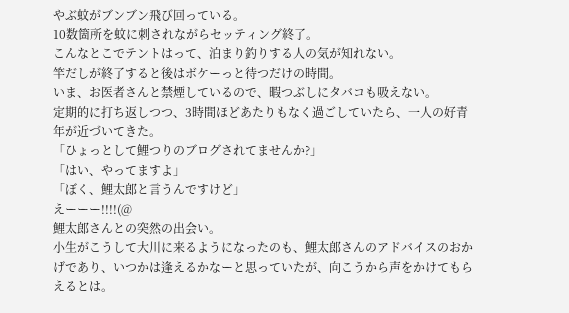やぶ蚊がブンブン飛び回っている。
10数箇所を蚊に刺されながらセッティング終了。
こんなとこでテントはって、泊まり釣りする人の気が知れない。
竿だしが終了すると後はボケーっと待つだけの時間。
いま、お医者さんと禁煙しているので、暇つぶしにタバコも吸えない。
定期的に打ち返しつつ、3時間ほどあたりもなく過ごしていたら、一人の好青年が近づいてきた。
「ひょっとして鯉つりのブログされてませんか?」
「はい、やってますよ」
「ぼく、鯉太郎と言うんですけど」
えーーー!!!!(@
鯉太郎さんとの突然の出会い。
小生がこうして大川に来るようになったのも、鯉太郎さんのアドバイスのおかげであり、いつかは逢えるかなーと思っていたが、向こうから声をかけてもらえるとは。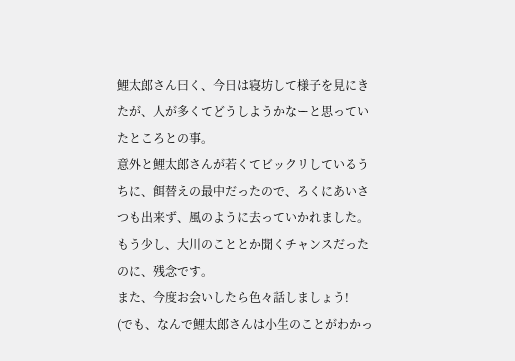鯉太郎さん曰く、今日は寝坊して様子を見にきたが、人が多くてどうしようかなーと思っていたところとの事。
意外と鯉太郎さんが若くてビックリしているうちに、餌替えの最中だったので、ろくにあいさつも出来ず、風のように去っていかれました。
もう少し、大川のこととか聞くチャンスだったのに、残念です。
また、今度お会いしたら色々話しましょう!
(でも、なんで鯉太郎さんは小生のことがわかっ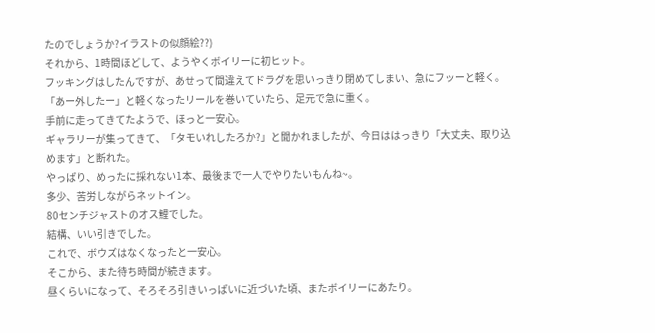たのでしょうか?イラストの似顔絵??)
それから、1時間ほどして、ようやくボイリーに初ヒット。
フッキングはしたんですが、あせって間違えてドラグを思いっきり閉めてしまい、急にフッーと軽く。
「あー外したー」と軽くなったリールを巻いていたら、足元で急に重く。
手前に走ってきてたようで、ほっと一安心。
ギャラリーが集ってきて、「タモいれしたろか?」と聞かれましたが、今日ははっきり「大丈夫、取り込めます」と断れた。
やっぱり、めったに採れない1本、最後まで一人でやりたいもんね~。
多少、苦労しながらネットイン。
80センチジャストのオス鯉でした。
結構、いい引きでした。
これで、ボウズはなくなったと一安心。
そこから、また待ち時間が続きます。
昼くらいになって、そろそろ引きいっぱいに近づいた頃、またボイリーにあたり。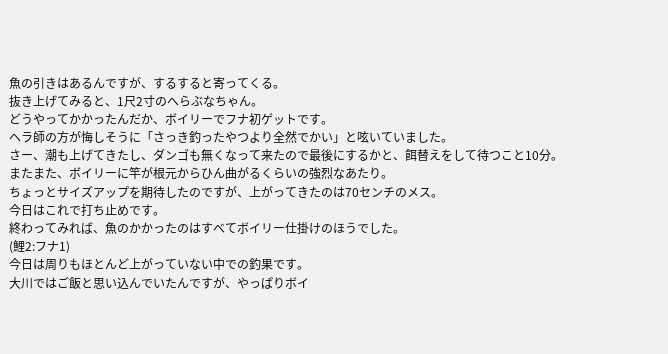魚の引きはあるんですが、するすると寄ってくる。
抜き上げてみると、1尺2寸のへらぶなちゃん。
どうやってかかったんだか、ボイリーでフナ初ゲットです。
ヘラ師の方が悔しそうに「さっき釣ったやつより全然でかい」と呟いていました。
さー、潮も上げてきたし、ダンゴも無くなって来たので最後にするかと、餌替えをして待つこと10分。
またまた、ボイリーに竿が根元からひん曲がるくらいの強烈なあたり。
ちょっとサイズアップを期待したのですが、上がってきたのは70センチのメス。
今日はこれで打ち止めです。
終わってみれば、魚のかかったのはすべてボイリー仕掛けのほうでした。
(鯉2:フナ1)
今日は周りもほとんど上がっていない中での釣果です。
大川ではご飯と思い込んでいたんですが、やっぱりボイ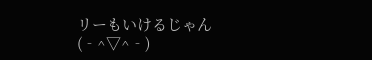リーもいけるじゃん
(‐^▽^‐)